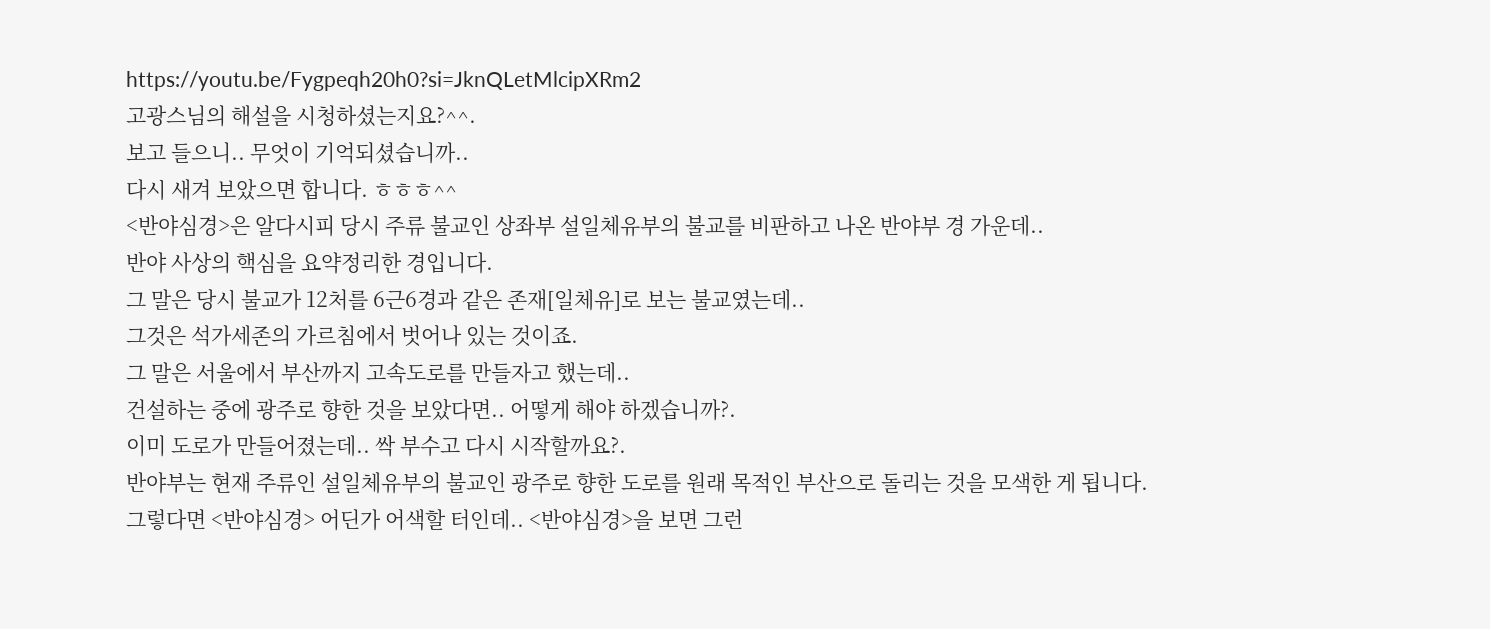https://youtu.be/Fygpeqh20h0?si=JknQLetMlcipXRm2
고광스님의 해설을 시청하셨는지요?^^.
보고 들으니.. 무엇이 기억되셨습니까..
다시 새겨 보았으면 합니다. ㅎㅎㅎ^^
<반야심경>은 알다시피 당시 주류 불교인 상좌부 설일체유부의 불교를 비판하고 나온 반야부 경 가운데..
반야 사상의 핵심을 요약정리한 경입니다.
그 말은 당시 불교가 12처를 6근6경과 같은 존재[일체유]로 보는 불교였는데..
그것은 석가세존의 가르침에서 벗어나 있는 것이죠.
그 말은 서울에서 부산까지 고속도로를 만들자고 했는데..
건설하는 중에 광주로 향한 것을 보았다면.. 어떻게 해야 하겠습니까?.
이미 도로가 만들어졌는데.. 싹 부수고 다시 시작할까요?.
반야부는 현재 주류인 설일체유부의 불교인 광주로 향한 도로를 원래 목적인 부산으로 돌리는 것을 모색한 게 됩니다.
그렇다면 <반야심경> 어딘가 어색할 터인데.. <반야심경>을 보면 그런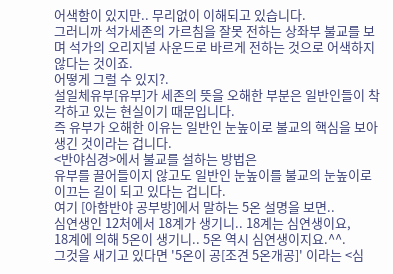어색함이 있지만.. 무리없이 이해되고 있습니다.
그러니까 석가세존의 가르침을 잘못 전하는 상좌부 불교를 보며 석가의 오리지널 사운드로 바르게 전하는 것으로 어색하지 않다는 것이죠.
어떻게 그럴 수 있지?.
설일체유부[유부]가 세존의 뜻을 오해한 부분은 일반인들이 착각하고 있는 현실이기 때문입니다.
즉 유부가 오해한 이유는 일반인 눈높이로 불교의 핵심을 보아 생긴 것이라는 겁니다.
<반야심경>에서 불교를 설하는 방법은
유부를 끌어들이지 않고도 일반인 눈높이를 불교의 눈높이로 이끄는 길이 되고 있다는 겁니다.
여기 [아함반야 공부방]에서 말하는 5온 설명을 보면..
심연생인 12처에서 18계가 생기니.. 18계는 심연생이요,
18계에 의해 5온이 생기니.. 5온 역시 심연생이지요.^^.
그것을 새기고 있다면 '5온이 공[조견 5온개공]' 이라는 <심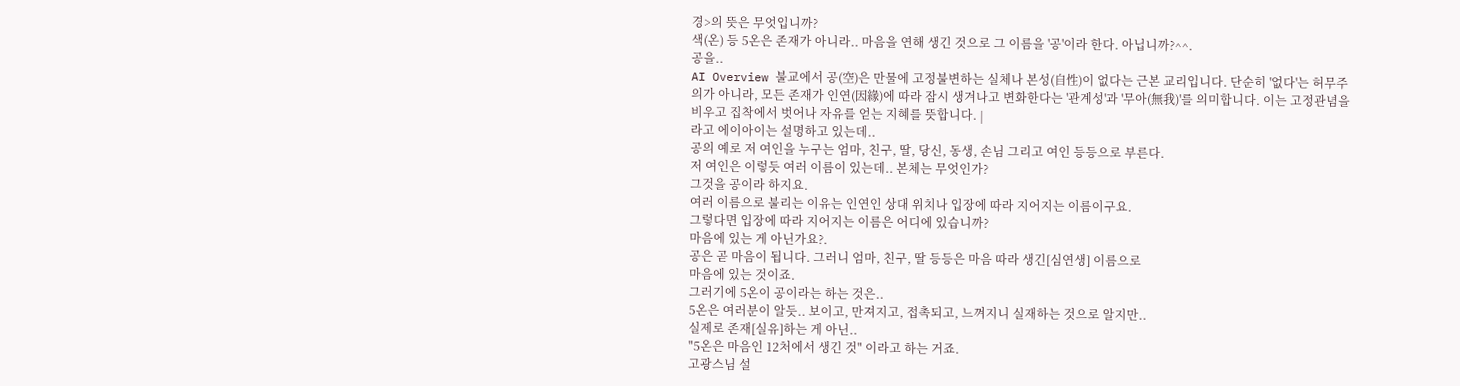경>의 뜻은 무엇입니까?
색(온) 등 5온은 존재가 아니라.. 마음을 연해 생긴 것으로 그 이름을 '공'이라 한다. 아닙니까?^^.
공을..
AI Overview 불교에서 공(空)은 만물에 고정불변하는 실체나 본성(自性)이 없다는 근본 교리입니다. 단순히 '없다'는 허무주의가 아니라, 모든 존재가 인연(因緣)에 따라 잠시 생겨나고 변화한다는 '관계성'과 '무아(無我)'를 의미합니다. 이는 고정관념을 비우고 집착에서 벗어나 자유를 얻는 지혜를 뜻합니다. |
라고 에이아이는 설명하고 있는데..
공의 예로 저 여인을 누구는 엄마, 친구, 딸, 당신, 동생, 손님 그리고 여인 등등으로 부른다.
저 여인은 이렇듯 여러 이름이 있는데.. 본체는 무엇인가?
그것을 공이라 하지요.
여러 이름으로 불리는 이유는 인연인 상대 위치나 입장에 따라 지어지는 이름이구요.
그렇다면 입장에 따라 지어지는 이름은 어디에 있습니까?
마음에 있는 게 아닌가요?.
공은 곧 마음이 됩니다. 그러니 엄마, 친구, 딸 등등은 마음 따라 생긴[심연생] 이름으로
마음에 있는 것이죠.
그러기에 5온이 공이라는 하는 것은..
5온은 여러분이 알듯.. 보이고, 만져지고, 접촉되고, 느껴지니 실재하는 것으로 알지만..
실제로 존재[실유]하는 게 아닌..
"5온은 마음인 12처에서 생긴 것" 이라고 하는 거죠.
고광스님 설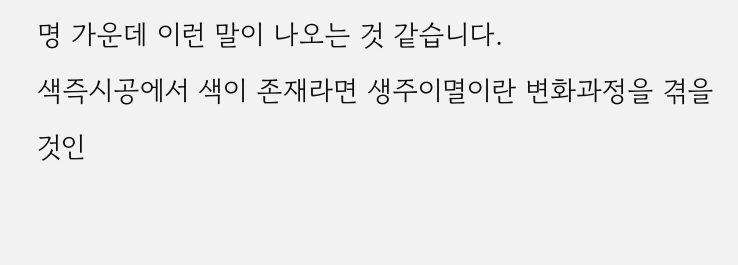명 가운데 이런 말이 나오는 것 같습니다.
색즉시공에서 색이 존재라면 생주이멸이란 변화과정을 겪을 것인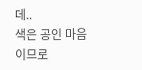데..
색은 공인 마음이므로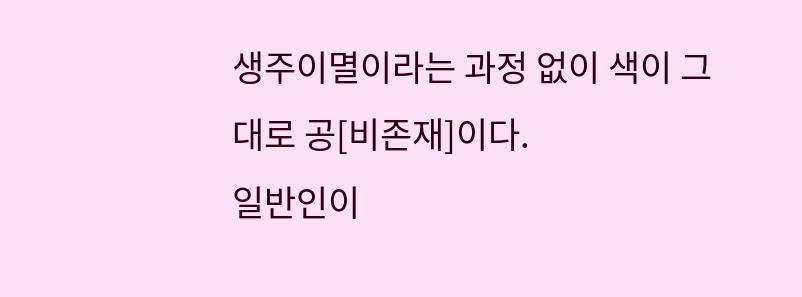생주이멸이라는 과정 없이 색이 그대로 공[비존재]이다.
일반인이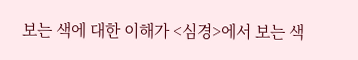보는 색에 대한 이해가 <심경>에서 보는 색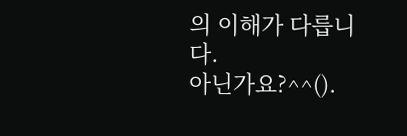의 이해가 다릅니다.
아닌가요?^^().